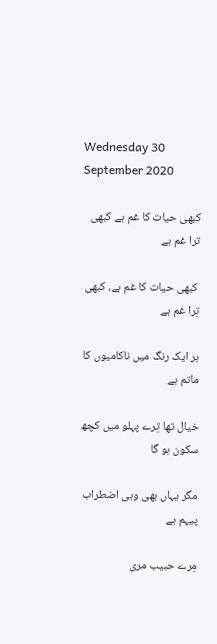Wednesday 30 September 2020

کبھی حیات کا غم ہے کبھی ترا غم ہے

 کبھی حیات کا غم ہے، کبھی تِرا غم ہے

ہر ایک رنگ میں ناکامیوں کا ماتم ہے

خیال تھا تِرے پہلو میں کچھ سکون ہو گا

مگر یہاں بھی وہی اضطراب پیہم ہے

مِرے حبیب مری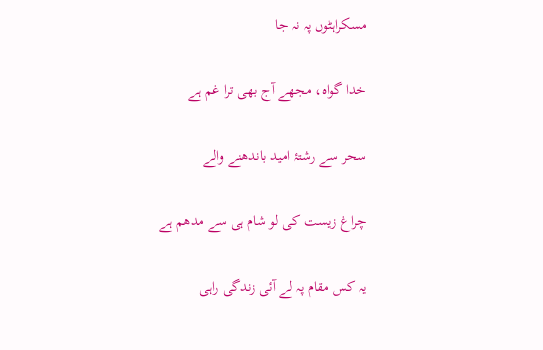مسکراہٹوں پہ نہ جا

خدا گواہ، مجھے آج بھی ترا غم ہے

سحر سے رشتۂ امید باندھنے والے

چراغ زیست کی لو شام ہی سے مدھم ہے

یہ کس مقام پہ لے آئی زندگی راہی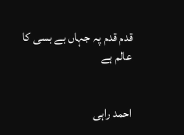قدم قدم پہ جہاں بے بسی کا عالم ہے


احمد راہی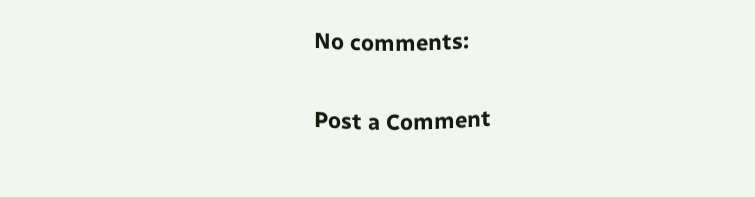No comments:

Post a Comment